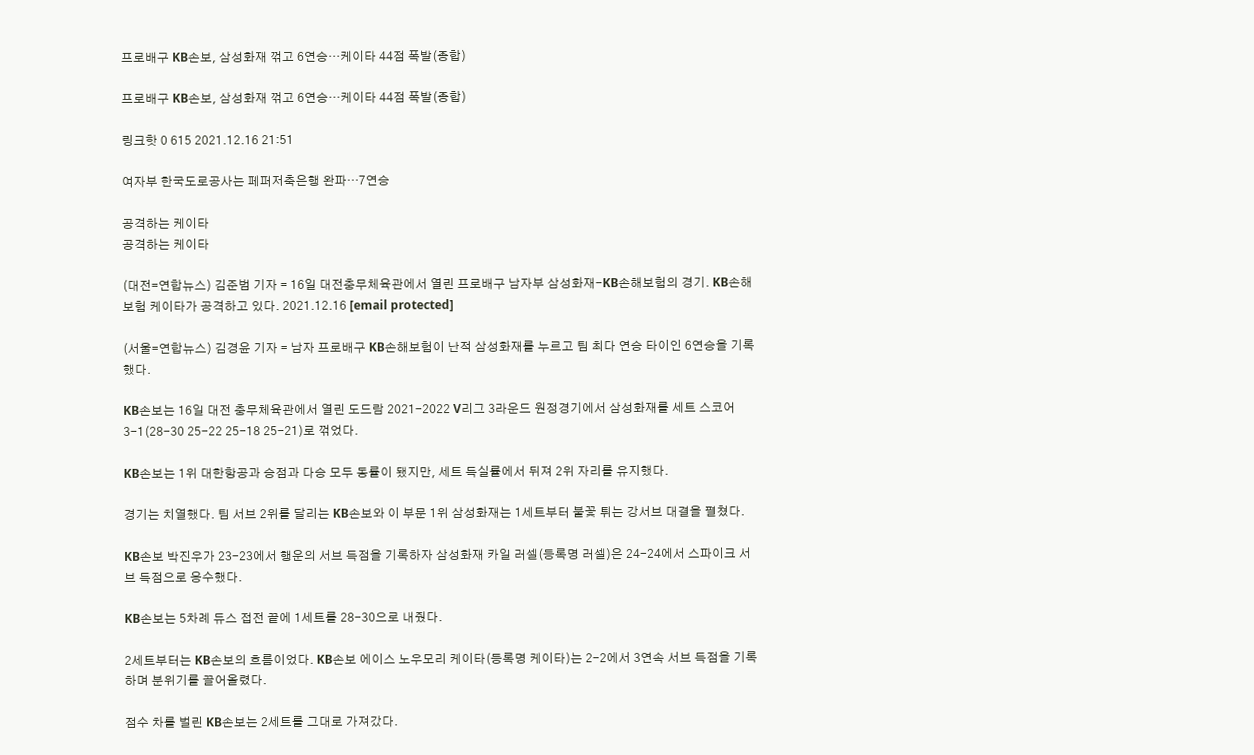프로배구 KB손보, 삼성화재 꺾고 6연승…케이타 44점 폭발(종합)

프로배구 KB손보, 삼성화재 꺾고 6연승…케이타 44점 폭발(종합)

링크핫 0 615 2021.12.16 21:51

여자부 한국도로공사는 페퍼저축은행 완파…7연승

공격하는 케이타
공격하는 케이타

(대전=연합뉴스) 김준범 기자 = 16일 대전충무체육관에서 열린 프로배구 남자부 삼성화재-KB손해보험의 경기. KB손해보험 케이타가 공격하고 있다. 2021.12.16 [email protected]

(서울=연합뉴스) 김경윤 기자 = 남자 프로배구 KB손해보험이 난적 삼성화재를 누르고 팀 최다 연승 타이인 6연승을 기록했다.

KB손보는 16일 대전 충무체육관에서 열린 도드람 2021-2022 V리그 3라운드 원정경기에서 삼성화재를 세트 스코어 3-1(28-30 25-22 25-18 25-21)로 꺾었다.

KB손보는 1위 대한항공과 승점과 다승 모두 동률이 됐지만, 세트 득실률에서 뒤져 2위 자리를 유지했다.

경기는 치열했다. 팀 서브 2위를 달리는 KB손보와 이 부문 1위 삼성화재는 1세트부터 불꽃 튀는 강서브 대결을 펼쳤다.

KB손보 박진우가 23-23에서 행운의 서브 득점을 기록하자 삼성화재 카일 러셀(등록명 러셀)은 24-24에서 스파이크 서브 득점으로 응수했다.

KB손보는 5차례 듀스 접전 끝에 1세트를 28-30으로 내줬다.

2세트부터는 KB손보의 흐름이었다. KB손보 에이스 노우모리 케이타(등록명 케이타)는 2-2에서 3연속 서브 득점을 기록하며 분위기를 끌어올렸다.

점수 차를 벌린 KB손보는 2세트를 그대로 가져갔다.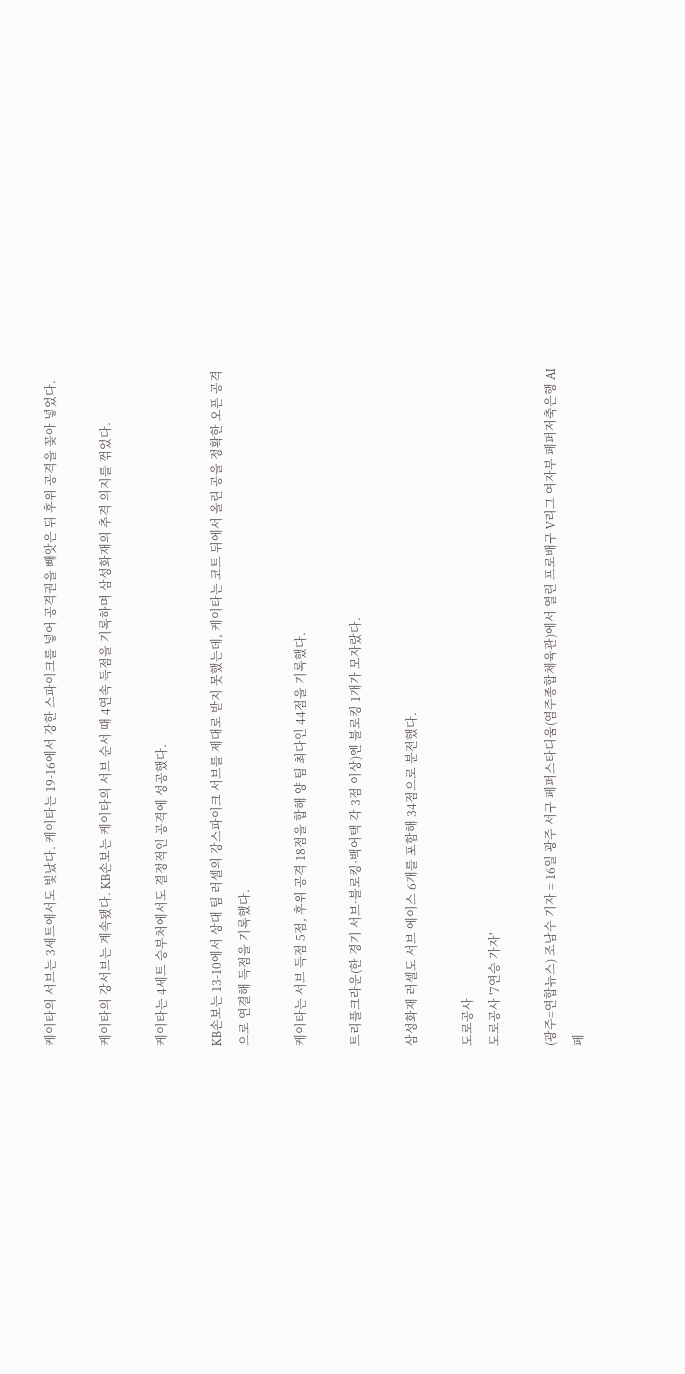케이타의 서브는 3세트에서도 빛났다. 케이타는 19-16에서 강한 스파이크를 넣어 공격권을 빼앗은 뒤 후위 공격을 꽂아 넣었다.

케이타의 강서브는 계속됐다. KB손보는 케이타의 서브 순서 때 4연속 득점을 기록하며 삼성화재의 추격 의지를 꺾었다.

케이타는 4세트 승부처에서도 결정적인 공격에 성공했다.

KB손보는 13-10에서 상대 팀 러셀의 강스파이크 서브를 제대로 받지 못했는데, 케이타는 코트 뒤에서 올린 공을 정확한 오픈 공격으로 연결해 득점을 기록했다.

케이타는 서브 득점 5점, 후위 공격 18점을 합해 양 팀 최다인 44점을 기록했다.

트리플크라운(한 경기 서브·블로킹·백어택 각 3점 이상)엔 블로킹 1개가 모자랐다.

삼성화재 러셀도 서브 에이스 6개를 포함해 34점으로 분전했다.

도로공사
도로공사 '7연승 가자'

(광주=연합뉴스) 조남수 기자 = 16일 광주 서구 페퍼스타디움(염주종합체육관)에서 열린 프로배구 V리그 여자부 페퍼저축은행 AI페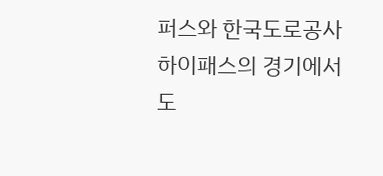퍼스와 한국도로공사 하이패스의 경기에서 도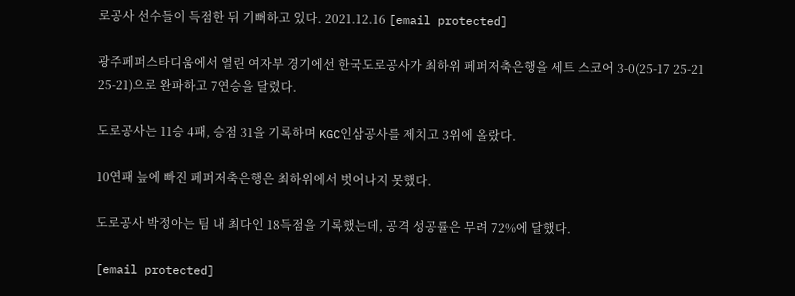로공사 선수들이 득점한 뒤 기뻐하고 있다. 2021.12.16 [email protected]

광주페퍼스타디움에서 열린 여자부 경기에선 한국도로공사가 최하위 페퍼저축은행을 세트 스코어 3-0(25-17 25-21 25-21)으로 완파하고 7연승을 달렸다.

도로공사는 11승 4패, 승점 31을 기록하며 KGC인삼공사를 제치고 3위에 올랐다.

10연패 늪에 빠진 페퍼저축은행은 최하위에서 벗어나지 못했다.

도로공사 박정아는 팀 내 최다인 18득점을 기록했는데, 공격 성공률은 무려 72%에 달했다.

[email protected]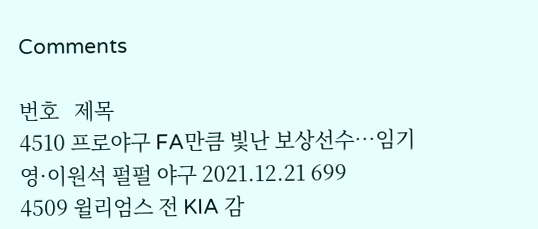Comments

번호   제목
4510 프로야구 FA만큼 빛난 보상선수…임기영·이원석 펄펄 야구 2021.12.21 699
4509 윌리엄스 전 KIA 감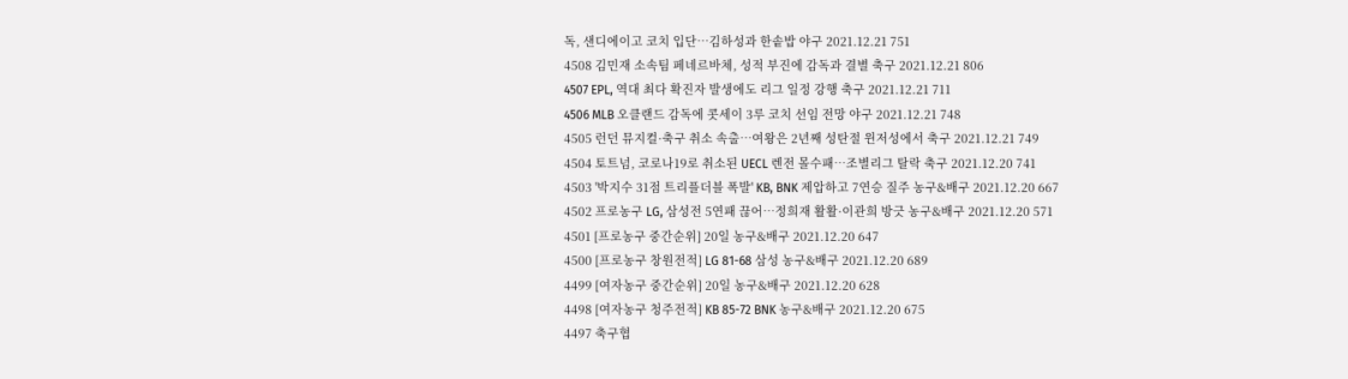독, 샌디에이고 코치 입단…김하성과 한솥밥 야구 2021.12.21 751
4508 김민재 소속팀 페네르바체, 성적 부진에 감독과 결별 축구 2021.12.21 806
4507 EPL, 역대 최다 확진자 발생에도 리그 일정 강행 축구 2021.12.21 711
4506 MLB 오클랜드 감독에 콧세이 3루 코치 선임 전망 야구 2021.12.21 748
4505 런던 뮤지컬·축구 취소 속출…여왕은 2년째 성탄절 윈저성에서 축구 2021.12.21 749
4504 토트넘, 코로나19로 취소된 UECL 렌전 몰수패…조별리그 탈락 축구 2021.12.20 741
4503 '박지수 31점 트리플더블 폭발' KB, BNK 제압하고 7연승 질주 농구&배구 2021.12.20 667
4502 프로농구 LG, 삼성전 5연패 끊어…정희재 활활·이관희 방긋 농구&배구 2021.12.20 571
4501 [프로농구 중간순위] 20일 농구&배구 2021.12.20 647
4500 [프로농구 창원전적] LG 81-68 삼성 농구&배구 2021.12.20 689
4499 [여자농구 중간순위] 20일 농구&배구 2021.12.20 628
4498 [여자농구 청주전적] KB 85-72 BNK 농구&배구 2021.12.20 675
4497 축구협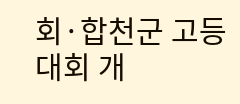회·합천군 고등대회 개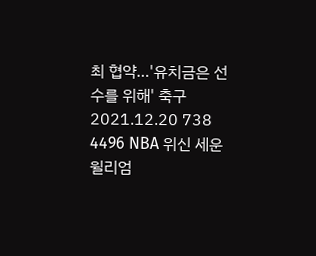최 협약…'유치금은 선수를 위해' 축구 2021.12.20 738
4496 NBA 위신 세운 윌리엄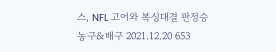스, NFL 고어와 복싱대결 판정승 농구&배구 2021.12.20 653